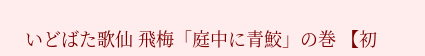いどばた歌仙 飛梅「庭中に青鮫」の巻 【初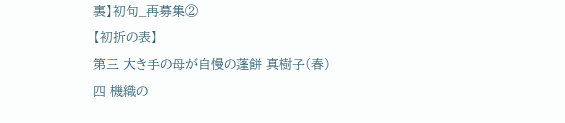裏】初句_再募集②
【初折の表】
第三 大き手の母が自慢の蓬餅 真樹子(春)
四 機織の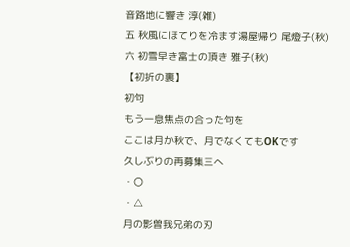音路地に響き 淳(雑)
五 秋風にほてりを冷ます湯屋帰り 尾燈子(秋)
六 初雪早き富士の頂き 雅子(秋)
【初折の裏】
初句
もう一息焦点の合った句を
ここは月か秋で、月でなくてもOKです
久しぶりの再募集三へ
・〇
・△
月の影曽我兄弟の刃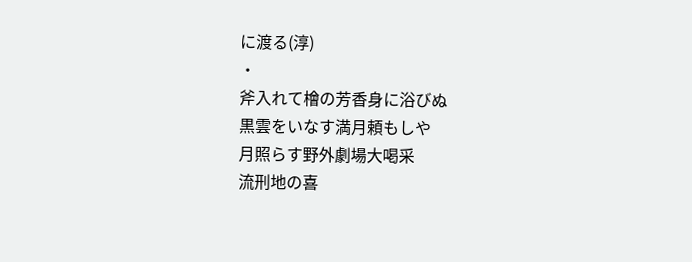に渡る(淳)
・
斧入れて檜の芳香身に浴びぬ
黒雲をいなす満月頼もしや
月照らす野外劇場大喝采
流刑地の喜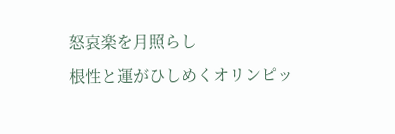怒哀楽を月照らし
根性と運がひしめくオリンピッ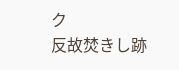ク
反故焚きし跡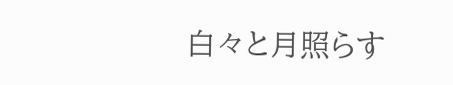白々と月照らす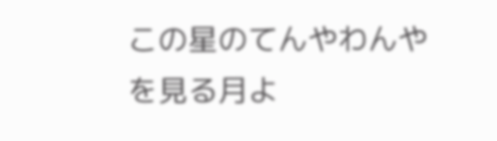この星のてんやわんやを見る月よ